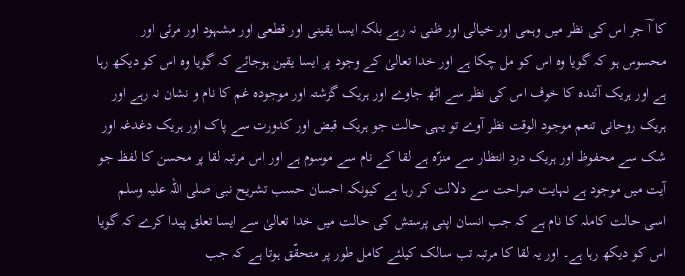کا اؔ جر اس کی نظر میں وہمی اور خیالی اور ظنی نہ رہے بلکہ ایسا یقینی اور قطعی اور مشہود اور مرئی اور محسوس ہو کہ گویا وہ اس کو مل چکا ہے اور خدا تعالیٰ کے وجود پر ایسا یقین ہوجائے کہ گویا وہ اس کو دیکھ رہا ہے اور ہریک آئندہ کا خوف اس کی نظر سے اٹھ جاوے اور ہریک گزشتہ اور موجودہ غم کا نام و نشان نہ رہے اور ہریک روحانی تنعم موجود الوقت نظر آوے تو یہی حالت جو ہریک قبض اور کدورت سے پاک اور ہریک دغدغہ اور شک سے محفوظ اور ہریک درد انتظار سے منزّہ ہے لقا کے نام سے موسوم ہے اور اس مرتبہ لقا پر محسن کا لفظ جو آیت میں موجود ہے نہایت صراحت سے دلالت کر رہا ہے کیونکہ احسان حسب تشریح نبی صلی اللہ علیہ وسلم اسی حالت کاملہ کا نام ہے کہ جب انسان اپنی پرستش کی حالت میں خدا تعالیٰ سے ایسا تعلق پیدا کرے کہ گویا اس کو دیکھ رہا ہے۔ اور یہ لقا کا مرتبہ تب سالک کیلئے کامل طور پر متحقّق ہوتا ہے کہ جب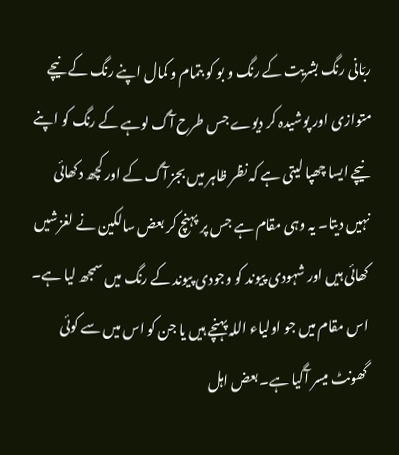ربّانی رنگ بشریت کے رنگ و بو کو بتمام و کمال اپنے رنگ کے نیچے متوازی اور پوشیدہ کر دیوے جس طرح آگ لوہے کے رنگ کو اپنے نیچے ایسا چھپا لیتی ہے کہ نظر ظاہر میں بجز آگ کے اور کچھ دکھائی نہیں دیتا۔ یہ وہی مقام ہے جس پر پہنچ کر بعض سالکین نے لغزشیں کھائی ہیں اور شہودی پیوند کو وجودی پیوند کے رنگ میں سمجھ لیا ہے۔ اس مقام میں جو اولیاء اللہ پہنچے ہیں یا جن کو اس میں سے کوئی گھونٹ میسر آگیا ہے۔ بعض اہل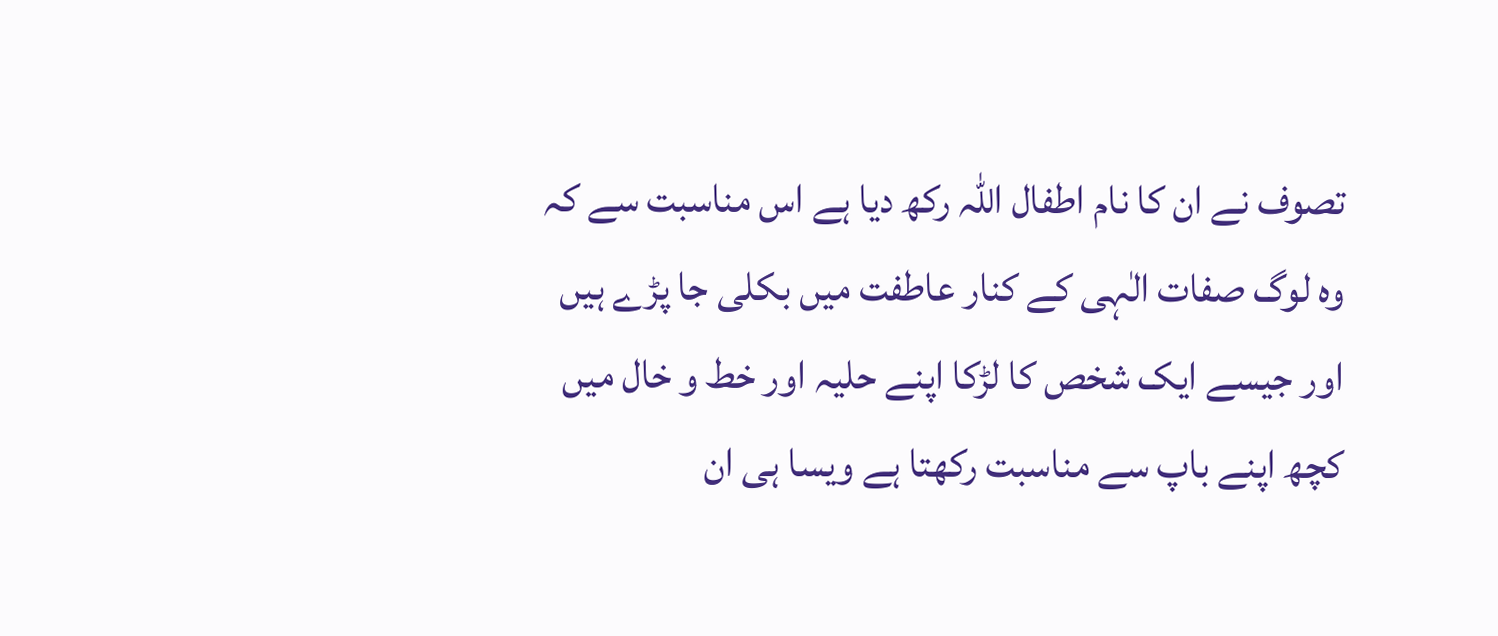تصوف نے ان کا نام اطفال اللہ رکھ دیا ہے اس مناسبت سے کہ وہ لوگ صفات الٰہی کے کنار عاطفت میں بکلی جا پڑے ہیں اور جیسے ایک شخص کا لڑکا اپنے حلیہ اور خط و خال میں کچھ اپنے باپ سے مناسبت رکھتا ہے ویسا ہی ان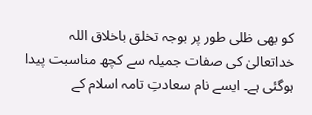کو بھی ظلی طور پر بوجہ تخلق باخلاق اللہ خداتعالیٰ کی صفات جمیلہ سے کچھ مناسبت پیدا ہوگئی ہے۔ ایسے نام سعادتِ تامہ اسلام کے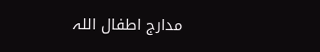مدارج اطفال اللہ